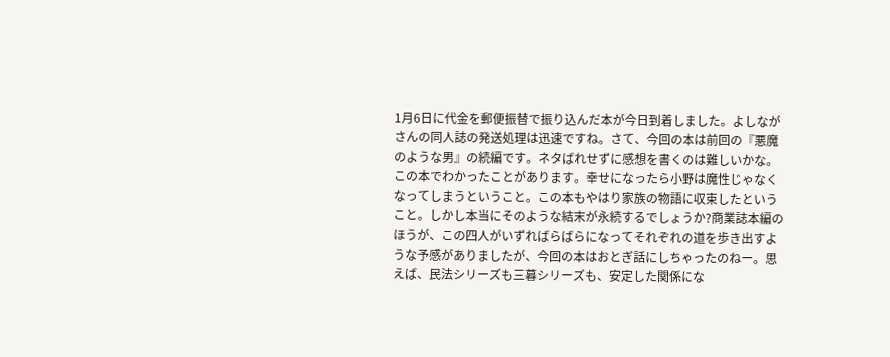1月6日に代金を郵便振替で振り込んだ本が今日到着しました。よしながさんの同人誌の発送処理は迅速ですね。さて、今回の本は前回の『悪魔のような男』の続編です。ネタばれせずに感想を書くのは難しいかな。
この本でわかったことがあります。幸せになったら小野は魔性じゃなくなってしまうということ。この本もやはり家族の物語に収束したということ。しかし本当にそのような結末が永続するでしょうか?商業誌本編のほうが、この四人がいずればらばらになってそれぞれの道を歩き出すような予感がありましたが、今回の本はおとぎ話にしちゃったのねー。思えば、民法シリーズも三暮シリーズも、安定した関係にな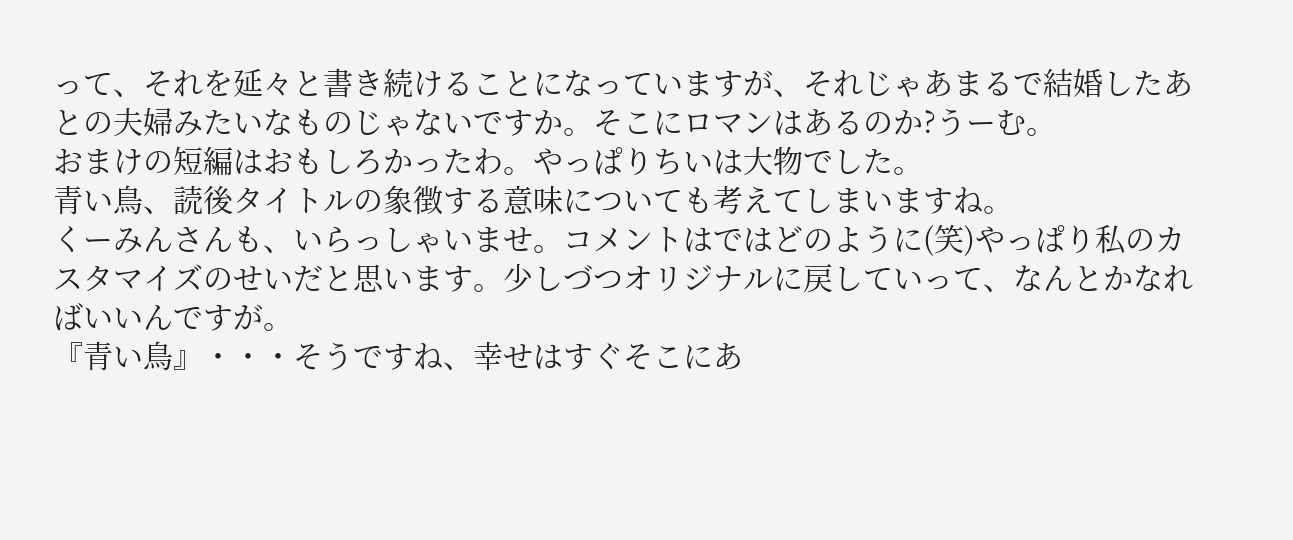って、それを延々と書き続けることになっていますが、それじゃあまるで結婚したあとの夫婦みたいなものじゃないですか。そこにロマンはあるのか?うーむ。
おまけの短編はおもしろかったわ。やっぱりちいは大物でした。
青い鳥、読後タイトルの象徴する意味についても考えてしまいますね。
くーみんさんも、いらっしゃいませ。コメントはではどのように(笑)やっぱり私のカスタマイズのせいだと思います。少しづつオリジナルに戻していって、なんとかなればいいんですが。
『青い鳥』・・・そうですね、幸せはすぐそこにあ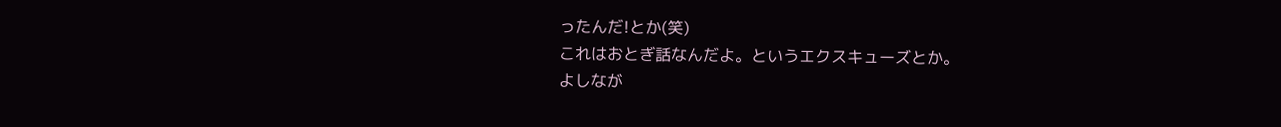ったんだ!とか(笑)
これはおとぎ話なんだよ。というエクスキューズとか。
よしなが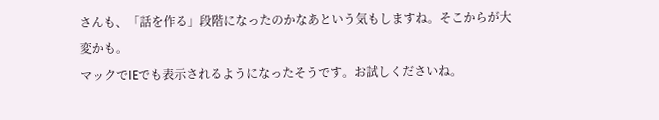さんも、「話を作る」段階になったのかなあという気もしますね。そこからが大変かも。
マックでIEでも表示されるようになったそうです。お試しくださいね。